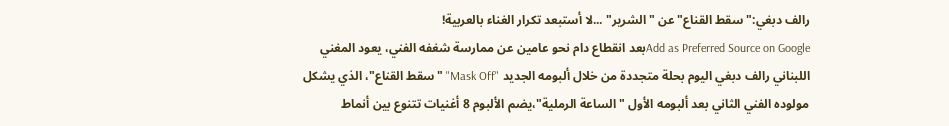رالف دبغي:"سقط القناع"عن " الشرير" ...لا أستبعد تكرار الغناء بالعربية!
Add as Preferred Source on Googleبعد انقطاع دام نحو عامين عن ممارسة شغفه الفني، يعود المغني اللبناني رالف دبغي اليوم بحلة متجددة من خلال ألبومه الجديد "Mask Off" "سقط القناع"، الذي يشكل مولوده الفني الثاني بعد ألبومه الأول "الساعة الرملية"،يضم الألبوم 8 أغنيات تتنوع بين أنماط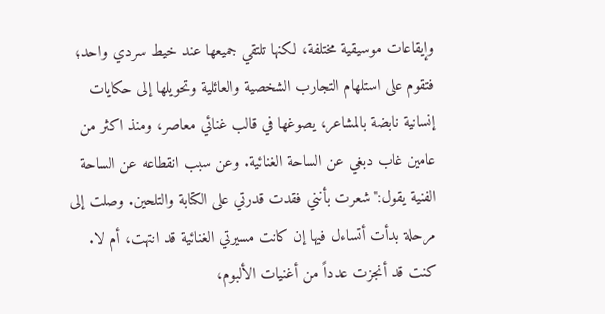وإيقاعات موسيقية مختلفة، لكنها تلتقي جميعها عند خيط سردي واحد؛ فتقوم على استلهام التجارب الشخصية والعائلية وتحويلها إلى حكايات إنسانية نابضة بالمشاعر، يصوغها في قالب غنائي معاصر، ومنذ اكثر من عامين غاب دبغي عن الساحة الغنائية. وعن سبب انقطاعه عن الساحة الفنية يقول:"شعرت بأنني فقدت قدرتي على الكتابة والتلحين. وصلت إلى مرحلة بدأت أتساءل فيها إن كانت مسيرتي الغنائية قد انتهت، أم لا. كنت قد أنجزت عدداً من أغنيات الألبوم،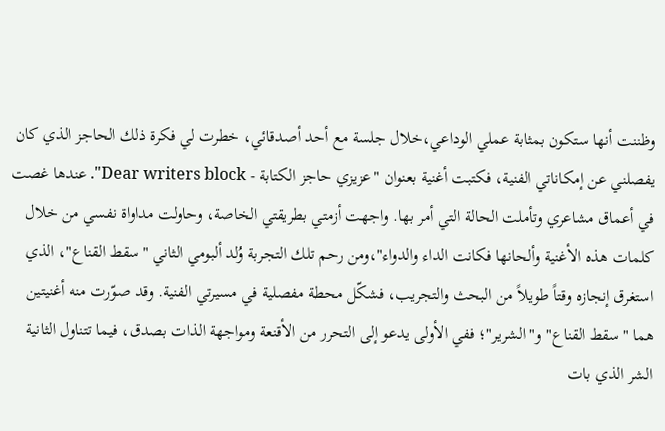وظننت أنها ستكون بمثابة عملي الوداعي،خلال جلسة مع أحد أصدقائي، خطرت لي فكرة ذلك الحاجز الذي كان يفصلني عن إمكاناتي الفنية، فكتبت أغنية بعنوان "عزيزي حاجز الكتابة - Dear writers block". عندها غصت في أعماق مشاعري وتأملت الحالة التي أمر بها. واجهت أزمتي بطريقتي الخاصة، وحاولت مداواة نفسي من خلال كلمات هذه الأغنية وألحانها فكانت الداء والدواء"،ومن رحم تلك التجربة وُلد ألبومي الثاني "سقط القناع"، الذي استغرق إنجازه وقتاً طويلاً من البحث والتجريب، فشكّل محطة مفصلية في مسيرتي الفنية. وقد صوّرت منه أغنيتين هما "سقط القناع" و"الشرير"؛ ففي الأولى يدعو إلى التحرر من الأقنعة ومواجهة الذات بصدق، فيما تتناول الثانية الشر الذي بات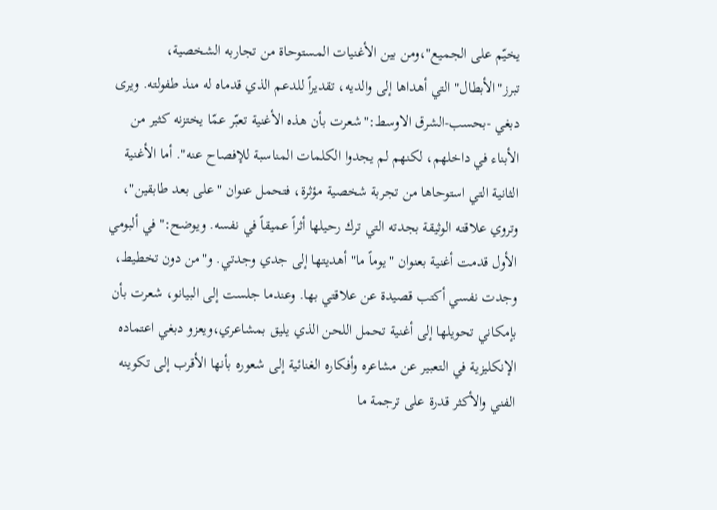يخيّم على الجميع"،ومن بين الأغنيات المستوحاة من تجاربه الشخصية، تبرز"الأبطال" التي أهداها إلى والديه، تقديراً للدعم الذي قدماه له منذ طفولته. ويرى دبغي -بحسب-الشرق الاوسط:"شعرت بأن هذه الأغنية تعبّر عمّا يختزنه كثير من الأبناء في داخلهم، لكنهم لم يجدوا الكلمات المناسبة للإفصاح عنه". أما الأغنية الثانية التي استوحاها من تجربة شخصية مؤثرة، فتحمل عنوان "على بعد طابقين"، وتروي علاقته الوثيقة بجدته التي ترك رحيلها أثراً عميقاً في نفسه. ويوضح:"في ألبومي الأول قدمت أغنية بعنوان "يوماً ما" أهديتها إلى جدي وجدتي. و"من دون تخطيط، وجدت نفسي أكتب قصيدة عن علاقتي بها. وعندما جلست إلى البيانو، شعرت بأن بإمكاني تحويلها إلى أغنية تحمل اللحن الذي يليق بمشاعري،ويعزو دبغي اعتماده الإنكليزية في التعبير عن مشاعره وأفكاره الغنائية إلى شعوره بأنها الأقرب إلى تكوينه الفني والأكثر قدرة على ترجمة ما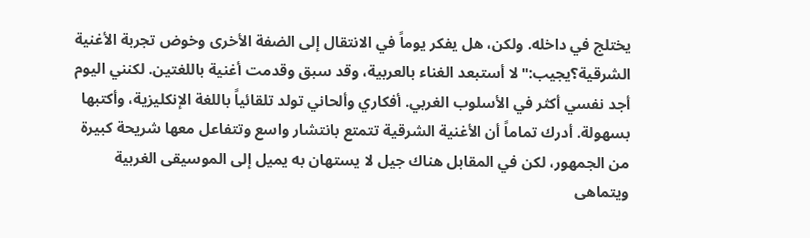يختلج في داخله. ولكن، هل يفكر يوماً في الانتقال إلى الضفة الأخرى وخوض تجربة الأغنية الشرقية؟يجيب:"لا أستبعد الغناء بالعربية، وقد سبق وقدمت أغنية باللغتين. لكنني اليوم أجد نفسي أكثر في الأسلوب الغربي. أفكاري وألحاني تولد تلقائياً باللغة الإنكليزية، وأكتبها بسهولة. أدرك تماماً أن الأغنية الشرقية تتمتع بانتشار واسع وتتفاعل معها شريحة كبيرة من الجمهور، لكن في المقابل هناك جيل لا يستهان به يميل إلى الموسيقى الغربية ويتماهى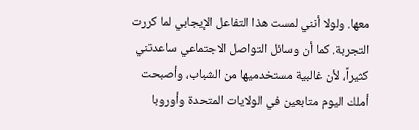معها. ولولا أنني لمست هذا التفاعل الإيجابي لما كررت التجربة. كما أن وسائل التواصل الاجتماعي ساعدتني كثيراً، لأن غالبية مستخدميها من الشباب، وأصبحت أملك اليوم متابعين في الولايات المتحدة وأوروبا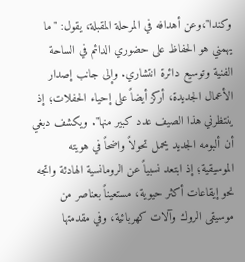وكندا"،وعن أهدافه في المرحلة المقبلة، يقول: "ما يهمني هو الحفاظ على حضوري الدائم في الساحة الفنية وتوسيع دائرة انتشاري. وإلى جانب إصدار الأعمال الجديدة، أركز أيضاً على إحياء الحفلات؛ إذ ينتظرني هذا الصيف عدد كبير منها". ويكشف دبغي أن ألبومه الجديد يحمل تحولاً واضحاً في هويته الموسيقية؛ إذ ابتعد نسبياً عن الرومانسية الهادئة واتجه نحو إيقاعات أكثر حيوية، مستعيناً بعناصر من موسيقى الروك وآلات كهربائية، وفي مقدمتها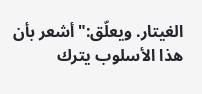الغيتار. ويعلّق:"أشعر بأن هذا الأسلوب يترك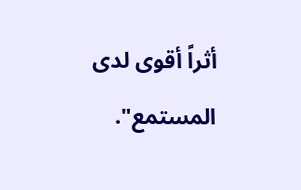أثراً أقوى لدى المستمع".